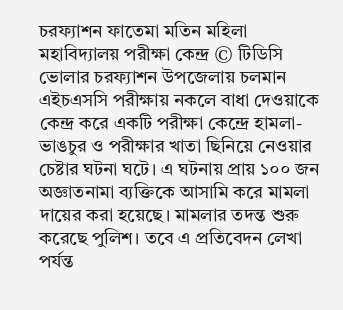চরফ্যাশন ফাতেমা মতিন মহিলা মহাবিদ্যালয় পরীক্ষা কেন্দ্র © টিডিসি
ভোলার চরফ্যাশন উপজেলায় চলমান এইচএসসি পরীক্ষায় নকলে বাধা দেওয়াকে কেন্দ্র করে একটি পরীক্ষা কেন্দ্রে হামলা-ভাঙচুর ও পরীক্ষার খাতা ছিনিয়ে নেওয়ার চেষ্টার ঘটনা ঘটে। এ ঘটনায় প্রায় ১০০ জন অজ্ঞাতনামা ব্যক্তিকে আসামি করে মামলা দায়ের করা হয়েছে। মামলার তদন্ত শুরু করেছে পুলিশ। তবে এ প্রতিবেদন লেখা পর্যন্ত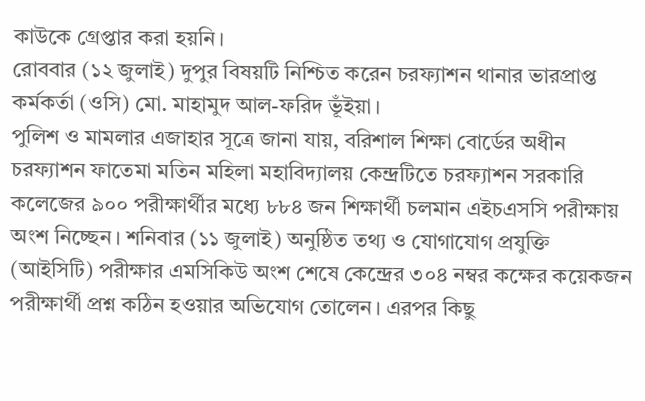কাউকে গ্রেপ্তার করা হয়নি।
রোববার (১২ জুলাই) দুপুর বিষয়টি নিশ্চিত করেন চরফ্যাশন থানার ভারপ্রাপ্ত কর্মকর্তা (ওসি) মো. মাহামুদ আল-ফরিদ ভূঁইয়া।
পুলিশ ও মামলার এজাহার সূত্রে জানা যায়, বরিশাল শিক্ষা বোর্ডের অধীন চরফ্যাশন ফাতেমা মতিন মহিলা মহাবিদ্যালয় কেন্দ্রটিতে চরফ্যাশন সরকারি কলেজের ৯০০ পরীক্ষার্থীর মধ্যে ৮৮৪ জন শিক্ষার্থী চলমান এইচএসসি পরীক্ষায় অংশ নিচ্ছেন। শনিবার (১১ জুলাই) অনুষ্ঠিত তথ্য ও যোগাযোগ প্রযুক্তি (আইসিটি) পরীক্ষার এমসিকিউ অংশ শেষে কেন্দ্রের ৩০৪ নম্বর কক্ষের কয়েকজন পরীক্ষার্থী প্রশ্ন কঠিন হওয়ার অভিযোগ তোলেন। এরপর কিছু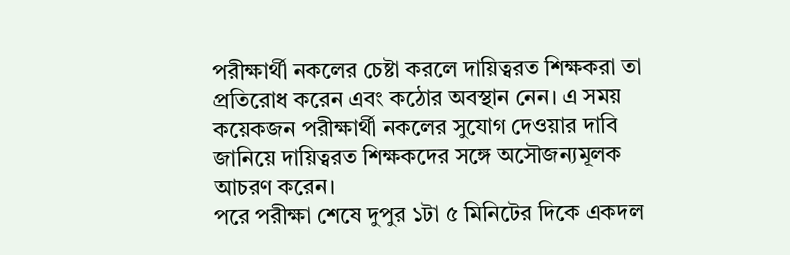পরীক্ষার্থী নকলের চেষ্টা করলে দায়িত্বরত শিক্ষকরা তা প্রতিরোধ করেন এবং কঠোর অবস্থান নেন। এ সময় কয়েকজন পরীক্ষার্থী নকলের সুযোগ দেওয়ার দাবি জানিয়ে দায়িত্বরত শিক্ষকদের সঙ্গে অসৌজন্যমূলক আচরণ করেন।
পরে পরীক্ষা শেষে দুপুর ১টা ৫ মিনিটের দিকে একদল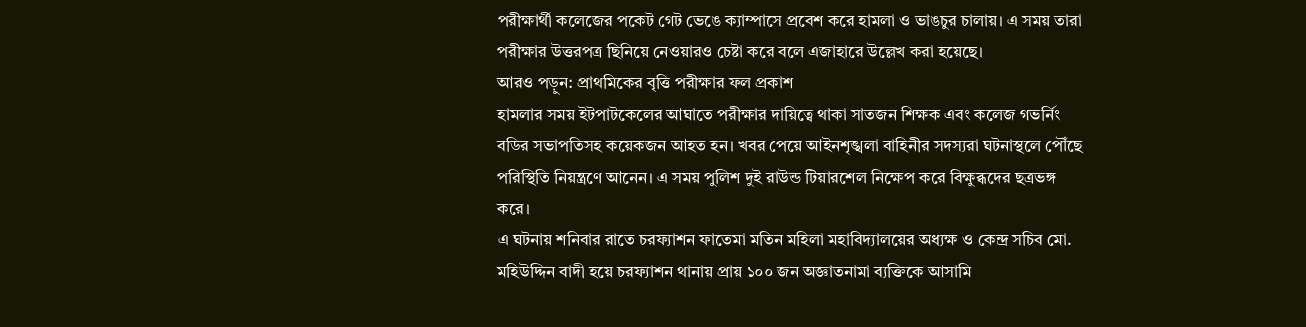পরীক্ষার্থী কলেজের পকেট গেট ভেঙে ক্যাম্পাসে প্রবেশ করে হামলা ও ভাঙচুর চালায়। এ সময় তারা পরীক্ষার উত্তরপত্র ছিনিয়ে নেওয়ারও চেষ্টা করে বলে এজাহারে উল্লেখ করা হয়েছে।
আরও পড়ুন: প্রাথমিকের বৃত্তি পরীক্ষার ফল প্রকাশ
হামলার সময় ইটপাটকেলের আঘাতে পরীক্ষার দায়িত্বে থাকা সাতজন শিক্ষক এবং কলেজ গভর্নিং বডির সভাপতিসহ কয়েকজন আহত হন। খবর পেয়ে আইনশৃঙ্খলা বাহিনীর সদস্যরা ঘটনাস্থলে পৌঁছে পরিস্থিতি নিয়ন্ত্রণে আনেন। এ সময় পুলিশ দুই রাউন্ড টিয়ারশেল নিক্ষেপ করে বিক্ষুব্ধদের ছত্রভঙ্গ করে।
এ ঘটনায় শনিবার রাতে চরফ্যাশন ফাতেমা মতিন মহিলা মহাবিদ্যালয়ের অধ্যক্ষ ও কেন্দ্র সচিব মো. মহিউদ্দিন বাদী হয়ে চরফ্যাশন থানায় প্রায় ১০০ জন অজ্ঞাতনামা ব্যক্তিকে আসামি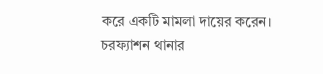করে একটি মামলা দায়ের করেন।
চরফ্যাশন থানার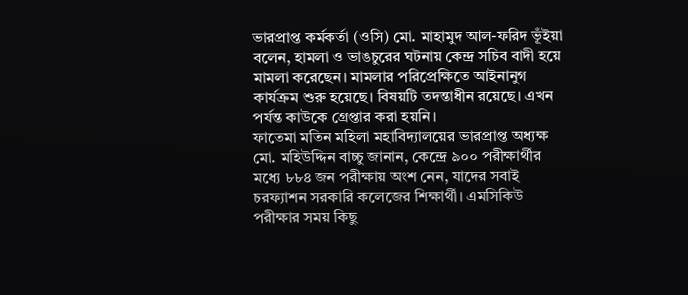ভারপ্রাপ্ত কর্মকর্তা (ওসি) মো. মাহামুদ আল-ফরিদ ভূঁইয়া বলেন, হামলা ও ভাঙচুরের ঘটনায় কেন্দ্র সচিব বাদী হয়ে মামলা করেছেন। মামলার পরিপ্রেক্ষিতে আইনানুগ কার্যক্রম শুরু হয়েছে। বিষয়টি তদন্তাধীন রয়েছে। এখন পর্যন্ত কাউকে গ্রেপ্তার করা হয়নি।
ফাতেমা মতিন মহিলা মহাবিদ্যালয়ের ভারপ্রাপ্ত অধ্যক্ষ মো. মহিউদ্দিন বাচ্চু জানান, কেন্দ্রে ৯০০ পরীক্ষার্থীর মধ্যে ৮৮৪ জন পরীক্ষায় অংশ নেন, যাদের সবাই চরফ্যাশন সরকারি কলেজের শিক্ষার্থী। এমসিকিউ পরীক্ষার সময় কিছু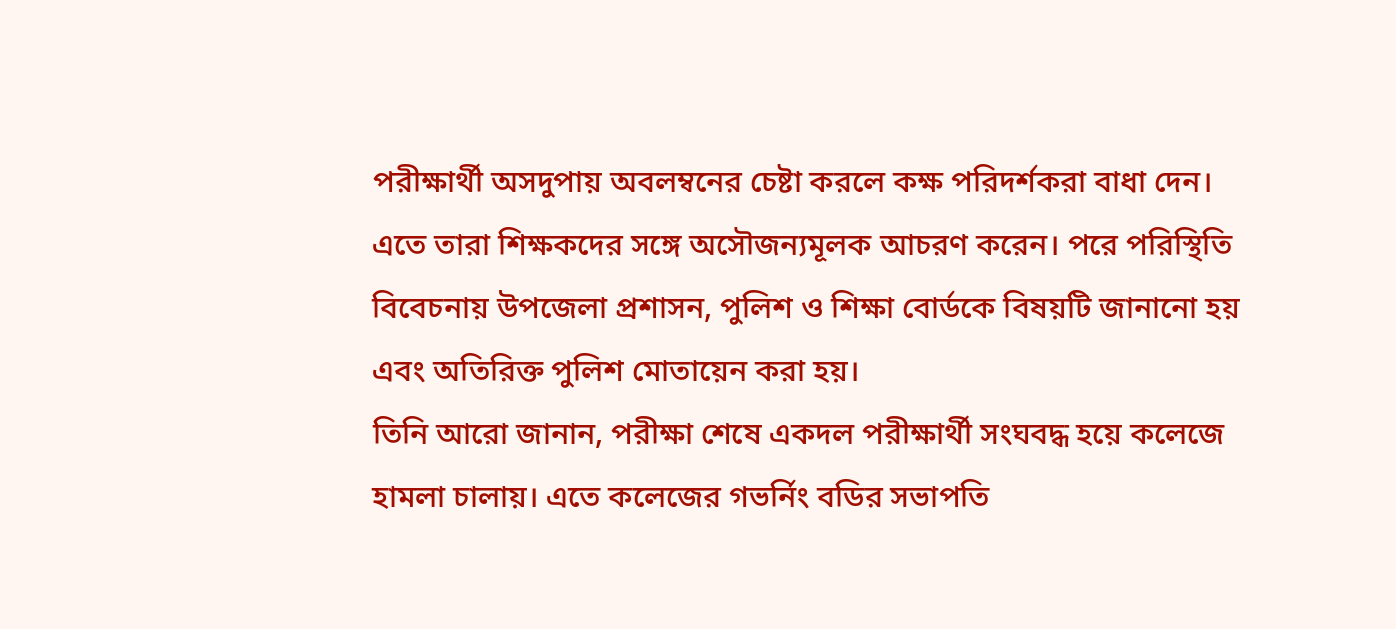পরীক্ষার্থী অসদুপায় অবলম্বনের চেষ্টা করলে কক্ষ পরিদর্শকরা বাধা দেন। এতে তারা শিক্ষকদের সঙ্গে অসৌজন্যমূলক আচরণ করেন। পরে পরিস্থিতি বিবেচনায় উপজেলা প্রশাসন, পুলিশ ও শিক্ষা বোর্ডকে বিষয়টি জানানো হয় এবং অতিরিক্ত পুলিশ মোতায়েন করা হয়।
তিনি আরো জানান, পরীক্ষা শেষে একদল পরীক্ষার্থী সংঘবদ্ধ হয়ে কলেজে হামলা চালায়। এতে কলেজের গভর্নিং বডির সভাপতি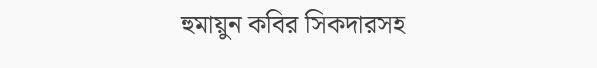হুমায়ুন কবির সিকদারসহ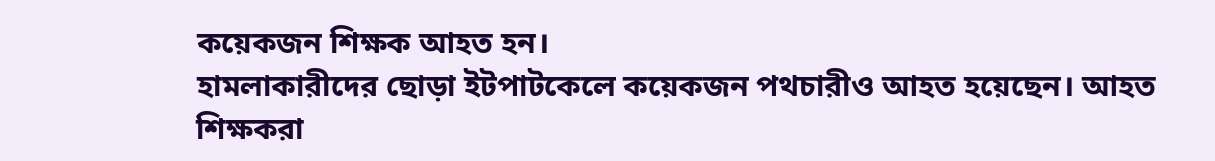কয়েকজন শিক্ষক আহত হন।
হামলাকারীদের ছোড়া ইটপাটকেলে কয়েকজন পথচারীও আহত হয়েছেন। আহত শিক্ষকরা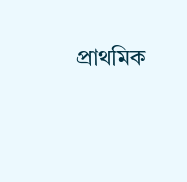প্রাথমিক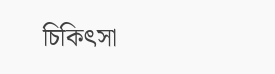চিকিৎসা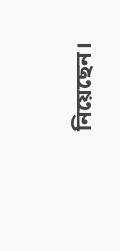নিয়েছেন।